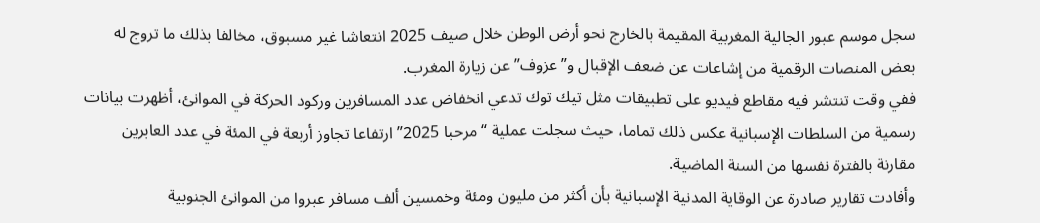سجل موسم عبور الجالية المغربية المقيمة بالخارج نحو أرض الوطن خلال صيف 2025 انتعاشا غير مسبوق، مخالفا بذلك ما تروج له بعض المنصات الرقمية من إشاعات عن ضعف الإقبال و”عزوف” عن زيارة المغرب.
ففي وقت تنتشر فيه مقاطع فيديو على تطبيقات مثل تيك توك تدعي انخفاض عدد المسافرين وركود الحركة في الموانئ، أظهرت بيانات رسمية من السلطات الإسبانية عكس ذلك تماما، حيث سجلت عملية “مرحبا 2025” ارتفاعا تجاوز أربعة في المئة في عدد العابرين مقارنة بالفترة نفسها من السنة الماضية.
وأفادت تقارير صادرة عن الوقاية المدنية الإسبانية بأن أكثر من مليون ومئة وخمسين ألف مسافر عبروا من الموانئ الجنوبية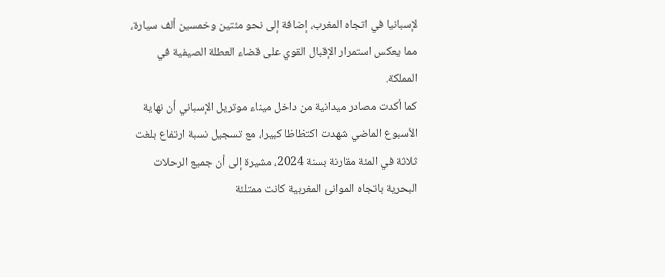لإسبانيا في اتجاه المغرب، إضافة إلى نحو مئتين وخمسين ألف سيارة، مما يعكس استمرار الإقبال القوي على قضاء العطلة الصيفية في المملكة.
كما أكدت مصادر ميدانية من داخل ميناء موتريل الإسباني أن نهاية الأسبوع الماضي شهدت اكتظاظا كبيرا، مع تسجيل نسبة ارتفاع بلغت ثلاثة في المئة مقارنة بسنة 2024، مشيرة إلى أن جميع الرحلات البحرية باتجاه الموانئ المغربية كانت ممتلئة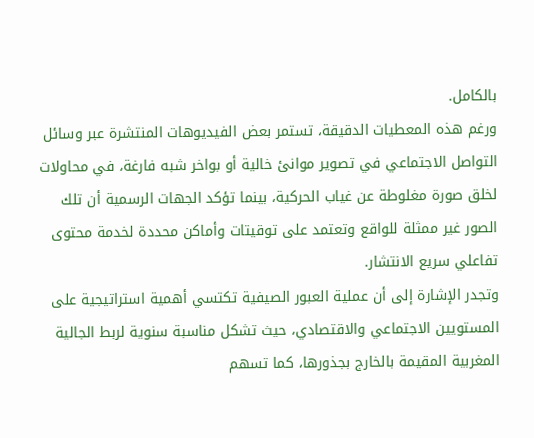بالكامل.
ورغم هذه المعطيات الدقيقة، تستمر بعض الفيديوهات المنتشرة عبر وسائل التواصل الاجتماعي في تصوير موانئ خالية أو بواخر شبه فارغة، في محاولات لخلق صورة مغلوطة عن غياب الحركية، بينما تؤكد الجهات الرسمية أن تلك الصور غير ممثلة للواقع وتعتمد على توقيتات وأماكن محددة لخدمة محتوى تفاعلي سريع الانتشار.
وتجدر الإشارة إلى أن عملية العبور الصيفية تكتسي أهمية استراتيجية على المستويين الاجتماعي والاقتصادي، حيث تشكل مناسبة سنوية لربط الجالية المغربية المقيمة بالخارج بجذورها، كما تسهم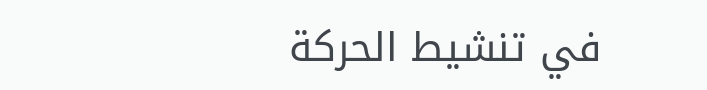في تنشيط الحركة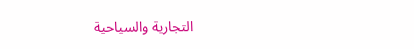التجارية والسياحية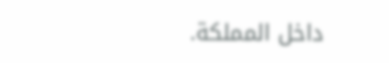داخل المملكة.